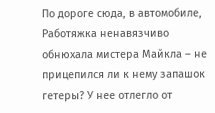По дороге сюда, в автомобиле, Работяжка ненавязчиво обнюхала мистера Майкла – не прицепился ли к нему запашок гетеры? У нее отлегло от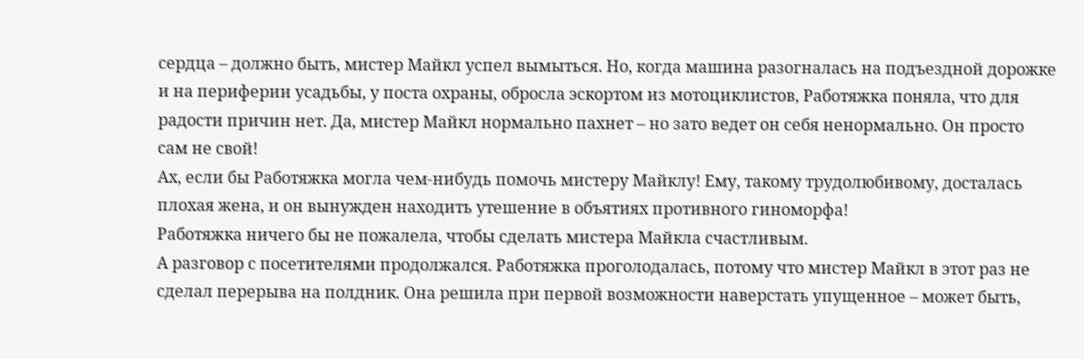сердца – должно быть, мистер Майкл успел вымыться. Но, когда машина разогналась на подъездной дорожке и на периферии усадьбы, у поста охраны, обросла эскортом из мотоциклистов, Работяжка поняла, что для радости причин нет. Да, мистер Майкл нормально пахнет – но зато ведет он себя ненормально. Он просто сам не свой!
Ах, если бы Работяжка могла чем-нибудь помочь мистеру Майклу! Ему, такому трудолюбивому, досталась плохая жена, и он вынужден находить утешение в объятиях противного гиноморфа!
Работяжка ничего бы не пожалела, чтобы сделать мистера Майкла счастливым.
А разговор с посетителями продолжался. Работяжка проголодалась, потому что мистер Майкл в этот раз не сделал перерыва на полдник. Она решила при первой возможности наверстать упущенное – может быть,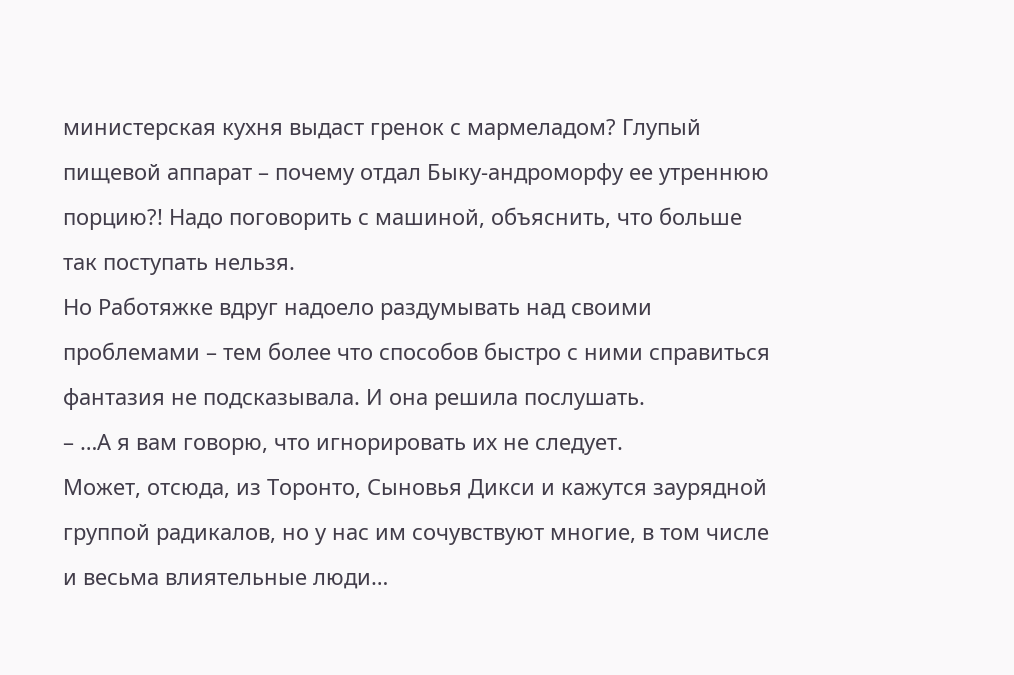министерская кухня выдаст гренок с мармеладом? Глупый пищевой аппарат – почему отдал Быку-андроморфу ее утреннюю порцию?! Надо поговорить с машиной, объяснить, что больше так поступать нельзя.
Но Работяжке вдруг надоело раздумывать над своими проблемами – тем более что способов быстро с ними справиться фантазия не подсказывала. И она решила послушать.
– …А я вам говорю, что игнорировать их не следует.
Может, отсюда, из Торонто, Сыновья Дикси и кажутся заурядной группой радикалов, но у нас им сочувствуют многие, в том числе и весьма влиятельные люди…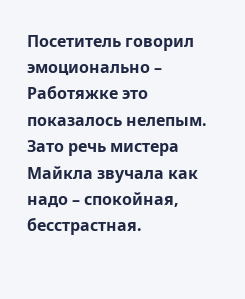Посетитель говорил эмоционально – Работяжке это показалось нелепым. Зато речь мистера Майкла звучала как надо – спокойная, бесстрастная.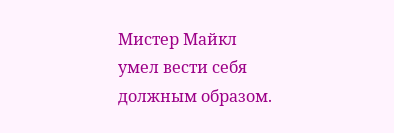Мистер Майкл умел вести себя должным образом.